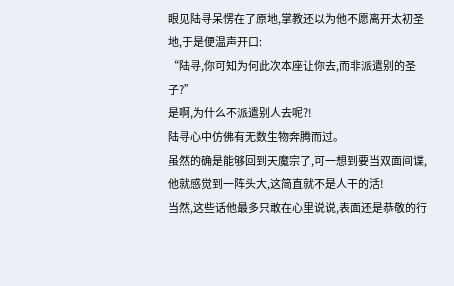眼见陆寻呆愣在了原地,掌教还以为他不愿离开太初圣地,于是便温声开口:
“陆寻,你可知为何此次本座让你去,而非派遣别的圣子?”
是啊,为什么不派遣别人去呢?!
陆寻心中仿佛有无数生物奔腾而过。
虽然的确是能够回到天魔宗了,可一想到要当双面间谍,他就感觉到一阵头大,这简直就不是人干的活!
当然,这些话他最多只敢在心里说说,表面还是恭敬的行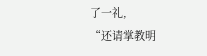了一礼,
“还请掌教明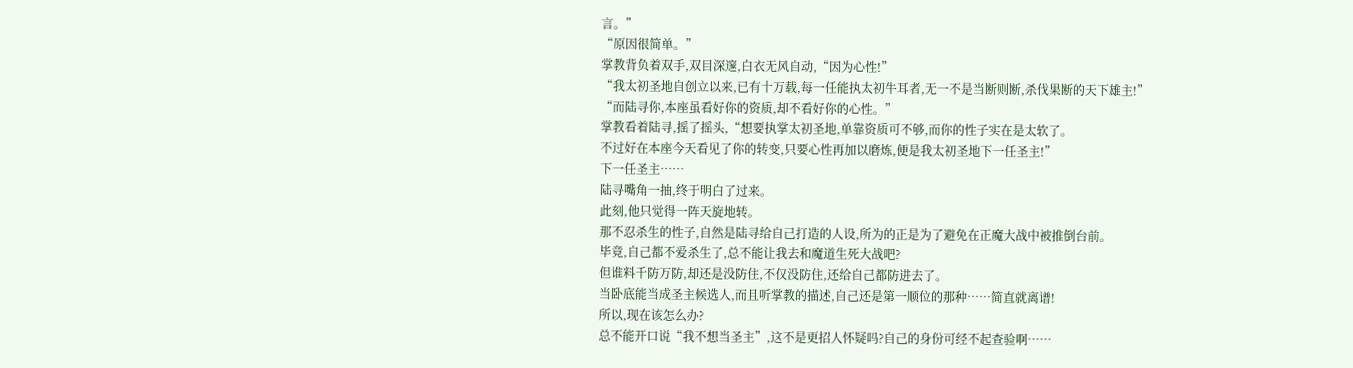言。”
“原因很简单。”
掌教背负着双手,双目深邃,白衣无风自动,“因为心性!”
“我太初圣地自创立以来,已有十万载,每一任能执太初牛耳者,无一不是当断则断,杀伐果断的天下雄主!”
“而陆寻你,本座虽看好你的资质,却不看好你的心性。”
掌教看着陆寻,摇了摇头,“想要执掌太初圣地,单靠资质可不够,而你的性子实在是太软了。
不过好在本座今天看见了你的转变,只要心性再加以磨炼,便是我太初圣地下一任圣主!”
下一任圣主……
陆寻嘴角一抽,终于明白了过来。
此刻,他只觉得一阵天旋地转。
那不忍杀生的性子,自然是陆寻给自己打造的人设,所为的正是为了避免在正魔大战中被推倒台前。
毕竟,自己都不爱杀生了,总不能让我去和魔道生死大战吧?
但谁料千防万防,却还是没防住,不仅没防住,还给自己都防进去了。
当卧底能当成圣主候选人,而且听掌教的描述,自己还是第一顺位的那种……简直就离谱!
所以,现在该怎么办?
总不能开口说“我不想当圣主”,这不是更招人怀疑吗?自己的身份可经不起查验啊……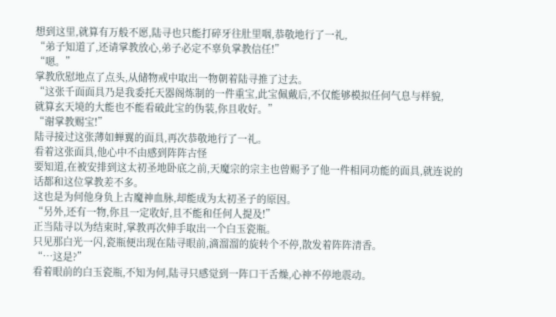想到这里,就算有万般不愿,陆寻也只能打碎牙往肚里咽,恭敬地行了一礼,
“弟子知道了,还请掌教放心,弟子必定不辜负掌教信任!”
“嗯。”
掌教欣慰地点了点头,从储物戒中取出一物朝着陆寻推了过去。
“这张千面面具乃是我委托天器阁炼制的一件重宝,此宝佩戴后,不仅能够模拟任何气息与样貌,
就算玄天境的大能也不能看破此宝的伪装,你且收好。”
“谢掌教赐宝!”
陆寻接过这张薄如蝉翼的面具,再次恭敬地行了一礼。
看着这张面具,他心中不由感到阵阵古怪
要知道,在被安排到这太初圣地卧底之前,天魔宗的宗主也曾赐予了他一件相同功能的面具,就连说的话都和这位掌教差不多。
这也是为何他身负上古魔神血脉,却能成为太初圣子的原因。
“另外,还有一物,你且一定收好,且不能和任何人提及!”
正当陆寻以为结束时,掌教再次伸手取出一个白玉瓷瓶。
只见那白光一闪,瓷瓶便出现在陆寻眼前,滴溜溜的旋转个不停,散发着阵阵清香。
“…这是?”
看着眼前的白玉瓷瓶,不知为何,陆寻只感觉到一阵口干舌燥,心神不停地震动。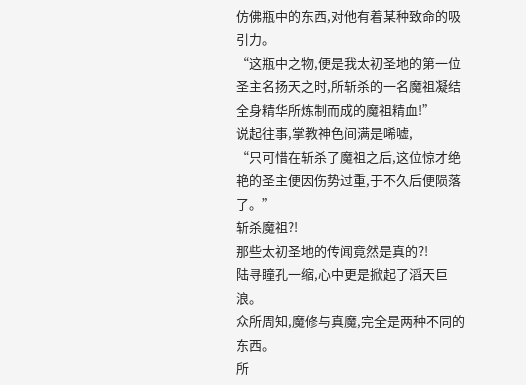仿佛瓶中的东西,对他有着某种致命的吸引力。
“这瓶中之物,便是我太初圣地的第一位圣主名扬天之时,所斩杀的一名魔祖凝结全身精华所炼制而成的魔祖精血!”
说起往事,掌教神色间满是唏嘘,
“只可惜在斩杀了魔祖之后,这位惊才绝艳的圣主便因伤势过重,于不久后便陨落了。”
斩杀魔祖?!
那些太初圣地的传闻竟然是真的?!
陆寻瞳孔一缩,心中更是掀起了滔天巨浪。
众所周知,魔修与真魔,完全是两种不同的东西。
所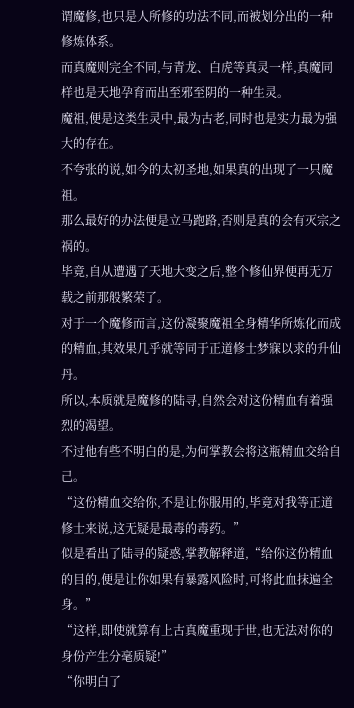谓魔修,也只是人所修的功法不同,而被划分出的一种修炼体系。
而真魔则完全不同,与青龙、白虎等真灵一样,真魔同样也是天地孕育而出至邪至阴的一种生灵。
魔祖,便是这类生灵中,最为古老,同时也是实力最为强大的存在。
不夸张的说,如今的太初圣地,如果真的出现了一只魔祖。
那么最好的办法便是立马跑路,否则是真的会有灭宗之祸的。
毕竟,自从遭遇了天地大变之后,整个修仙界便再无万载之前那般繁荣了。
对于一个魔修而言,这份凝聚魔祖全身精华所炼化而成的精血,其效果几乎就等同于正道修士梦寐以求的升仙丹。
所以,本质就是魔修的陆寻,自然会对这份精血有着强烈的渴望。
不过他有些不明白的是,为何掌教会将这瓶精血交给自己。
“这份精血交给你,不是让你服用的,毕竟对我等正道修士来说,这无疑是最毒的毒药。”
似是看出了陆寻的疑惑,掌教解释道,“给你这份精血的目的,便是让你如果有暴露风险时,可将此血抹遍全身。”
“这样,即使就算有上古真魔重现于世,也无法对你的身份产生分毫质疑!”
“你明白了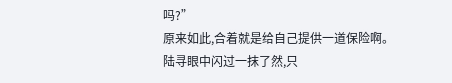吗?”
原来如此,合着就是给自己提供一道保险啊。
陆寻眼中闪过一抹了然,只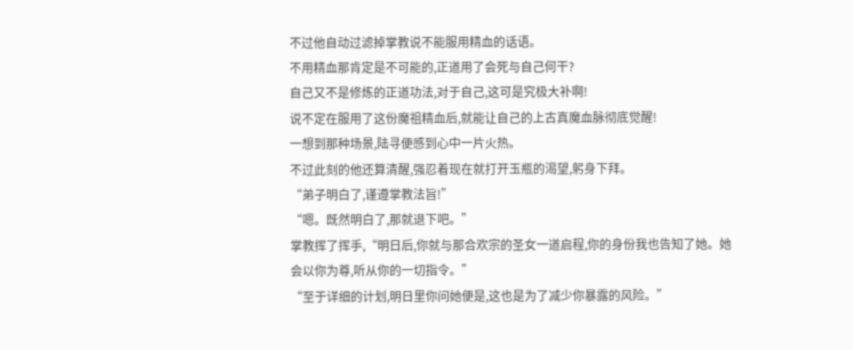不过他自动过滤掉掌教说不能服用精血的话语。
不用精血那肯定是不可能的,正道用了会死与自己何干?
自己又不是修炼的正道功法,对于自己,这可是究极大补啊!
说不定在服用了这份魔祖精血后,就能让自己的上古真魔血脉彻底觉醒!
一想到那种场景,陆寻便感到心中一片火热。
不过此刻的他还算清醒,强忍着现在就打开玉瓶的渴望,躬身下拜。
“弟子明白了,谨遵掌教法旨!”
“嗯。既然明白了,那就退下吧。”
掌教挥了挥手,“明日后,你就与那合欢宗的圣女一道启程,你的身份我也告知了她。她会以你为尊,听从你的一切指令。”
“至于详细的计划,明日里你问她便是,这也是为了减少你暴露的风险。”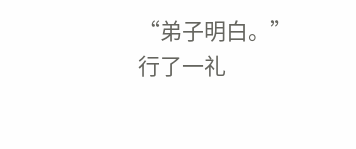“弟子明白。”
行了一礼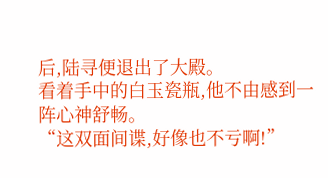后,陆寻便退出了大殿。
看着手中的白玉瓷瓶,他不由感到一阵心神舒畅。
“这双面间谍,好像也不亏啊!”